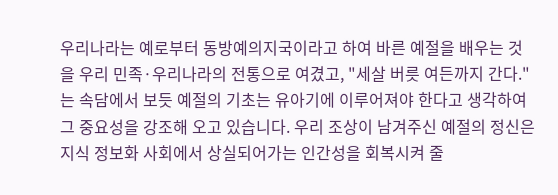우리나라는 예로부터 동방예의지국이라고 하여 바른 예절을 배우는 것을 우리 민족·우리나라의 전통으로 여겼고, "세살 버릇 여든까지 간다."는 속담에서 보듯 예절의 기초는 유아기에 이루어져야 한다고 생각하여 그 중요성을 강조해 오고 있습니다. 우리 조상이 남겨주신 예절의 정신은 지식 정보화 사회에서 상실되어가는 인간성을 회복시켜 줄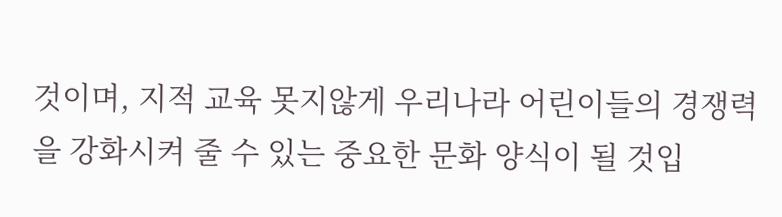것이며, 지적 교육 못지않게 우리나라 어린이들의 경쟁력을 강화시켜 줄 수 있는 중요한 문화 양식이 될 것입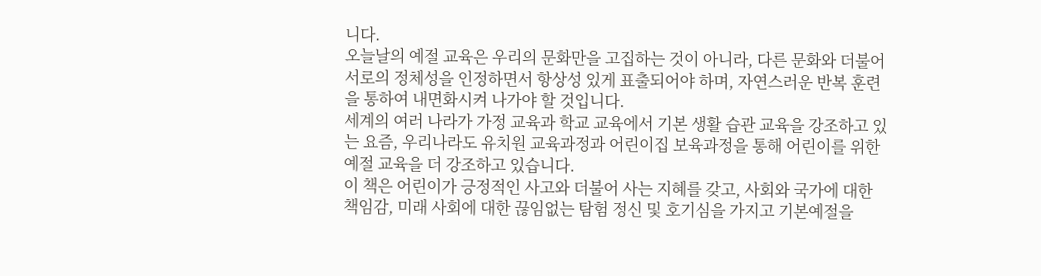니다.
오늘날의 예절 교육은 우리의 문화만을 고집하는 것이 아니라, 다른 문화와 더불어 서로의 정체성을 인정하면서 항상성 있게 표출되어야 하며, 자연스러운 반복 훈련을 통하여 내면화시켜 나가야 할 것입니다.
세계의 여러 나라가 가정 교육과 학교 교육에서 기본 생활 습관 교육을 강조하고 있는 요즘, 우리나라도 유치원 교육과정과 어린이집 보육과정을 통해 어린이를 위한 예절 교육을 더 강조하고 있습니다.
이 책은 어린이가 긍정적인 사고와 더불어 사는 지혜를 갖고, 사회와 국가에 대한 책임감, 미래 사회에 대한 끊임없는 탐험 정신 및 호기심을 가지고 기본예절을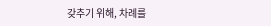갖추기 위해, 차례를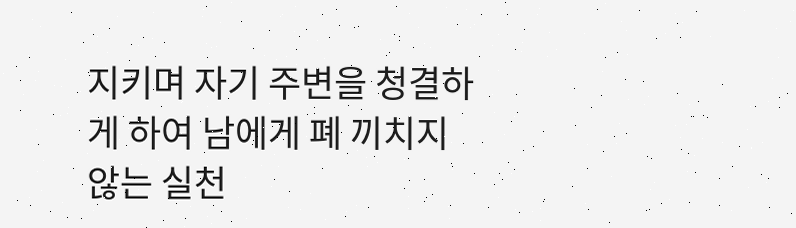지키며 자기 주변을 청결하게 하여 남에게 폐 끼치지 않는 실천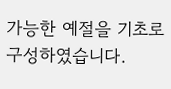가능한 예절을 기초로 구성하였습니다.